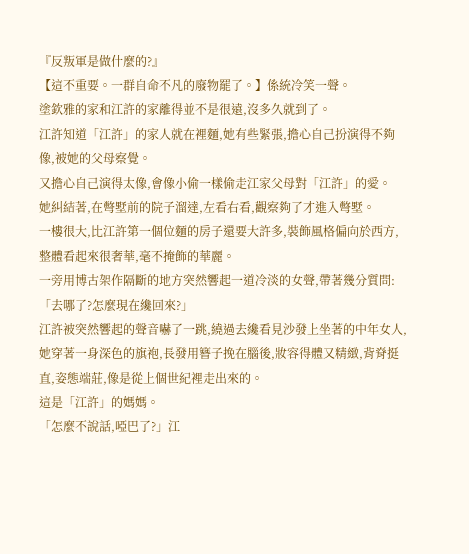『反叛軍是做什麼的?』
【這不重要。一群自命不凡的廢物罷了。】係統冷笑一聲。
塗欽雅的家和江許的家離得並不是很遠,沒多久就到了。
江許知道「江許」的家人就在裡麵,她有些緊張,擔心自己扮演得不夠像,被她的父母察覺。
又擔心自己演得太像,會像小偷一樣偷走江家父母對「江許」的愛。
她糾結著,在彆墅前的院子溜達,左看右看,觀察夠了才進入彆墅。
一樓很大,比江許第一個位麵的房子還要大許多,裝飾風格偏向於西方,整體看起來很奢華,毫不掩飾的華麗。
一旁用博古架作隔斷的地方突然響起一道冷淡的女聲,帶著幾分質問:「去哪了?怎麼現在纔回來?」
江許被突然響起的聲音嚇了一跳,繞過去纔看見沙發上坐著的中年女人,她穿著一身深色的旗袍,長發用簪子挽在腦後,妝容得體又精緻,背脊挺直,姿態端莊,像是從上個世紀裡走出來的。
這是「江許」的媽媽。
「怎麼不說話,啞巴了?」江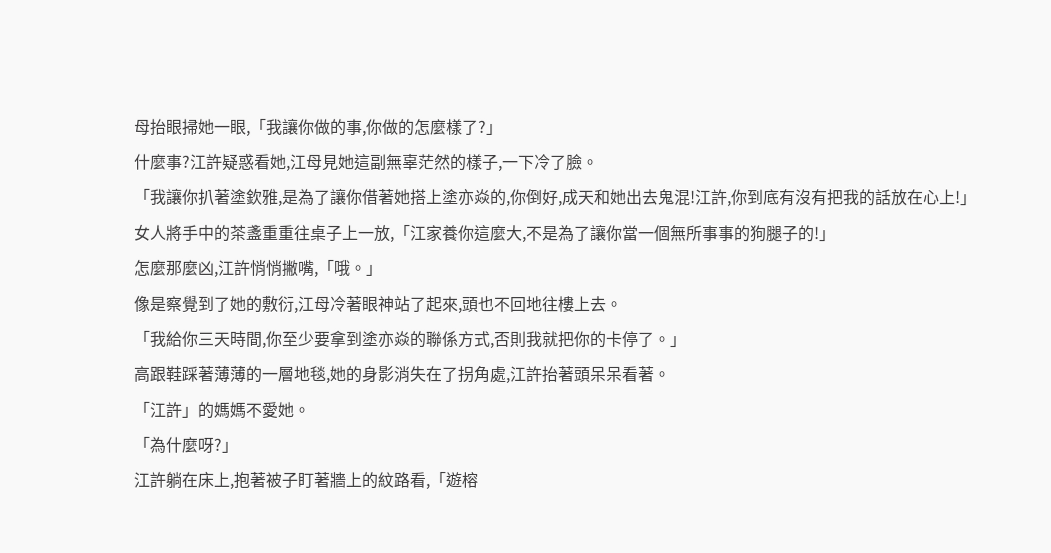母抬眼掃她一眼,「我讓你做的事,你做的怎麼樣了?」
什麼事?江許疑惑看她,江母見她這副無辜茫然的樣子,一下冷了臉。
「我讓你扒著塗欽雅,是為了讓你借著她搭上塗亦焱的,你倒好,成天和她出去鬼混!江許,你到底有沒有把我的話放在心上!」
女人將手中的茶盞重重往桌子上一放,「江家養你這麼大,不是為了讓你當一個無所事事的狗腿子的!」
怎麼那麼凶,江許悄悄撇嘴,「哦。」
像是察覺到了她的敷衍,江母冷著眼神站了起來,頭也不回地往樓上去。
「我給你三天時間,你至少要拿到塗亦焱的聯係方式,否則我就把你的卡停了。」
高跟鞋踩著薄薄的一層地毯,她的身影消失在了拐角處,江許抬著頭呆呆看著。
「江許」的媽媽不愛她。
「為什麼呀?」
江許躺在床上,抱著被子盯著牆上的紋路看,「遊榕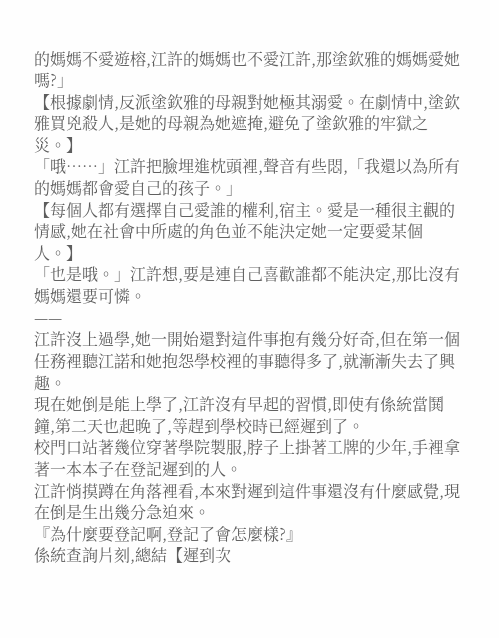的媽媽不愛遊榕,江許的媽媽也不愛江許,那塗欽雅的媽媽愛她嗎?」
【根據劇情,反派塗欽雅的母親對她極其溺愛。在劇情中,塗欽雅買兇殺人,是她的母親為她遮掩,避免了塗欽雅的牢獄之災。】
「哦……」江許把臉埋進枕頭裡,聲音有些悶,「我還以為所有的媽媽都會愛自己的孩子。」
【每個人都有選擇自己愛誰的權利,宿主。愛是一種很主觀的情感,她在社會中所處的角色並不能決定她一定要愛某個人。】
「也是哦。」江許想,要是連自己喜歡誰都不能決定,那比沒有媽媽還要可憐。
——
江許沒上過學,她一開始還對這件事抱有幾分好奇,但在第一個任務裡聽江諾和她抱怨學校裡的事聽得多了,就漸漸失去了興趣。
現在她倒是能上學了,江許沒有早起的習慣,即使有係統當鬨鐘,第二天也起晚了,等趕到學校時已經遲到了。
校門口站著幾位穿著學院製服,脖子上掛著工牌的少年,手裡拿著一本本子在登記遲到的人。
江許悄摸蹲在角落裡看,本來對遲到這件事還沒有什麼感覺,現在倒是生出幾分急迫來。
『為什麼要登記啊,登記了會怎麼樣?』
係統查詢片刻,總結【遲到次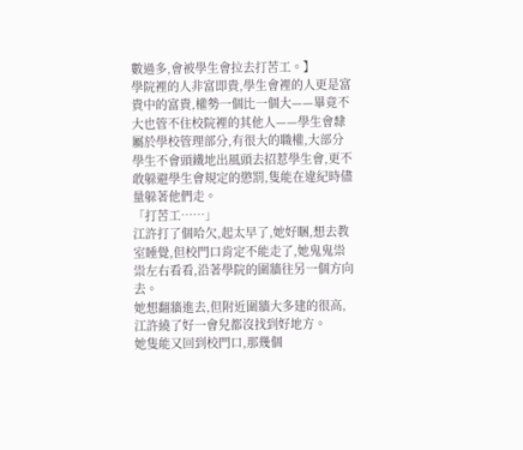數過多,會被學生會拉去打苦工。】
學院裡的人非富即貴,學生會裡的人更是富貴中的富貴,權勢一個比一個大——畢竟不大也管不住校院裡的其他人——學生會隸屬於學校管理部分,有很大的職權,大部分學生不會頭鐵地出風頭去招惹學生會,更不敢躲避學生會規定的懲罰,隻能在違紀時儘量躲著他們走。
「打苦工……」
江許打了個哈欠,起太早了,她好睏,想去教室睡覺,但校門口肯定不能走了,她鬼鬼祟祟左右看看,沿著學院的圍牆往另一個方向去。
她想翻牆進去,但附近圍牆大多建的很高,江許繞了好一會兒都沒找到好地方。
她隻能又回到校門口,那幾個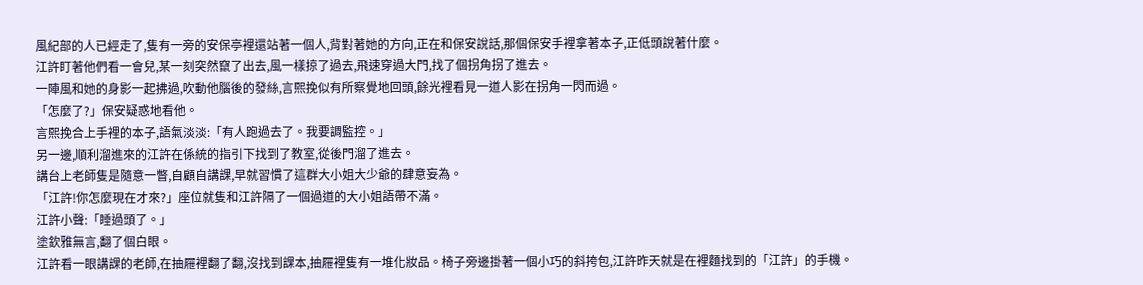風紀部的人已經走了,隻有一旁的安保亭裡還站著一個人,背對著她的方向,正在和保安說話,那個保安手裡拿著本子,正低頭說著什麼。
江許盯著他們看一會兒,某一刻突然竄了出去,風一樣掠了過去,飛速穿過大門,找了個拐角拐了進去。
一陣風和她的身影一起拂過,吹動他腦後的發絲,言熙挽似有所察覺地回頭,餘光裡看見一道人影在拐角一閃而過。
「怎麼了?」保安疑惑地看他。
言熙挽合上手裡的本子,語氣淡淡:「有人跑過去了。我要調監控。」
另一邊,順利溜進來的江許在係統的指引下找到了教室,從後門溜了進去。
講台上老師隻是隨意一瞥,自顧自講課,早就習慣了這群大小姐大少爺的肆意妄為。
「江許!你怎麼現在才來?」座位就隻和江許隔了一個過道的大小姐語帶不滿。
江許小聲:「睡過頭了。」
塗欽雅無言,翻了個白眼。
江許看一眼講課的老師,在抽屜裡翻了翻,沒找到課本,抽屜裡隻有一堆化妝品。椅子旁邊掛著一個小巧的斜挎包,江許昨天就是在裡麵找到的「江許」的手機。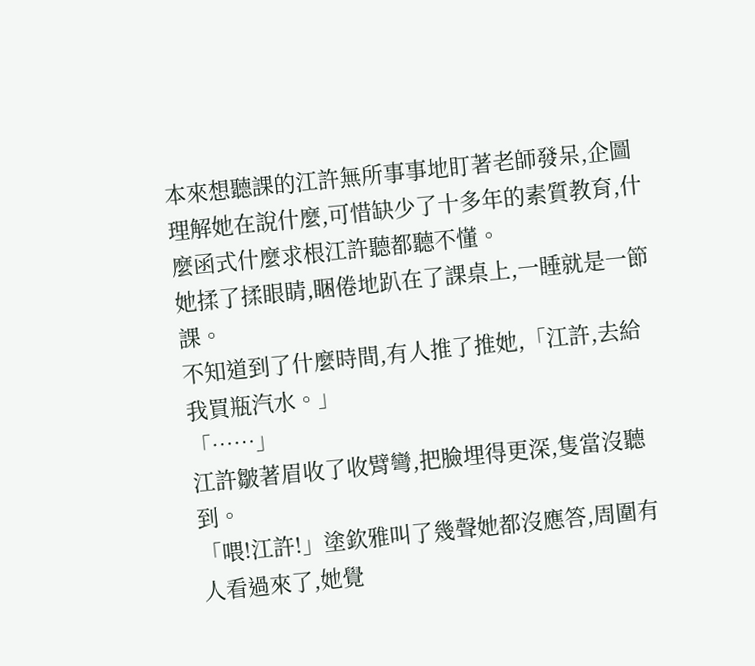本來想聽課的江許無所事事地盯著老師發呆,企圖理解她在說什麼,可惜缺少了十多年的素質教育,什麼函式什麼求根江許聽都聽不懂。
她揉了揉眼睛,睏倦地趴在了課桌上,一睡就是一節課。
不知道到了什麼時間,有人推了推她,「江許,去給我買瓶汽水。」
「……」
江許皺著眉收了收臂彎,把臉埋得更深,隻當沒聽到。
「喂!江許!」塗欽雅叫了幾聲她都沒應答,周圍有人看過來了,她覺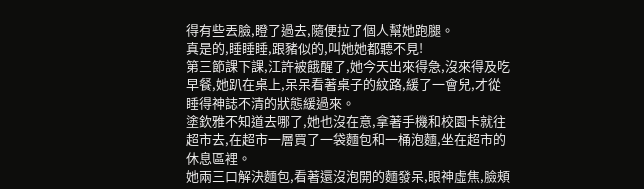得有些丟臉,瞪了過去,隨便拉了個人幫她跑腿。
真是的,睡睡睡,跟豬似的,叫她她都聽不見!
第三節課下課,江許被餓醒了,她今天出來得急,沒來得及吃早餐,她趴在桌上,呆呆看著桌子的紋路,緩了一會兒,才從睡得神誌不清的狀態緩過來。
塗欽雅不知道去哪了,她也沒在意,拿著手機和校園卡就往超市去,在超市一層買了一袋麵包和一桶泡麵,坐在超市的休息區裡。
她兩三口解決麵包,看著還沒泡開的麵發呆,眼神虛焦,臉頰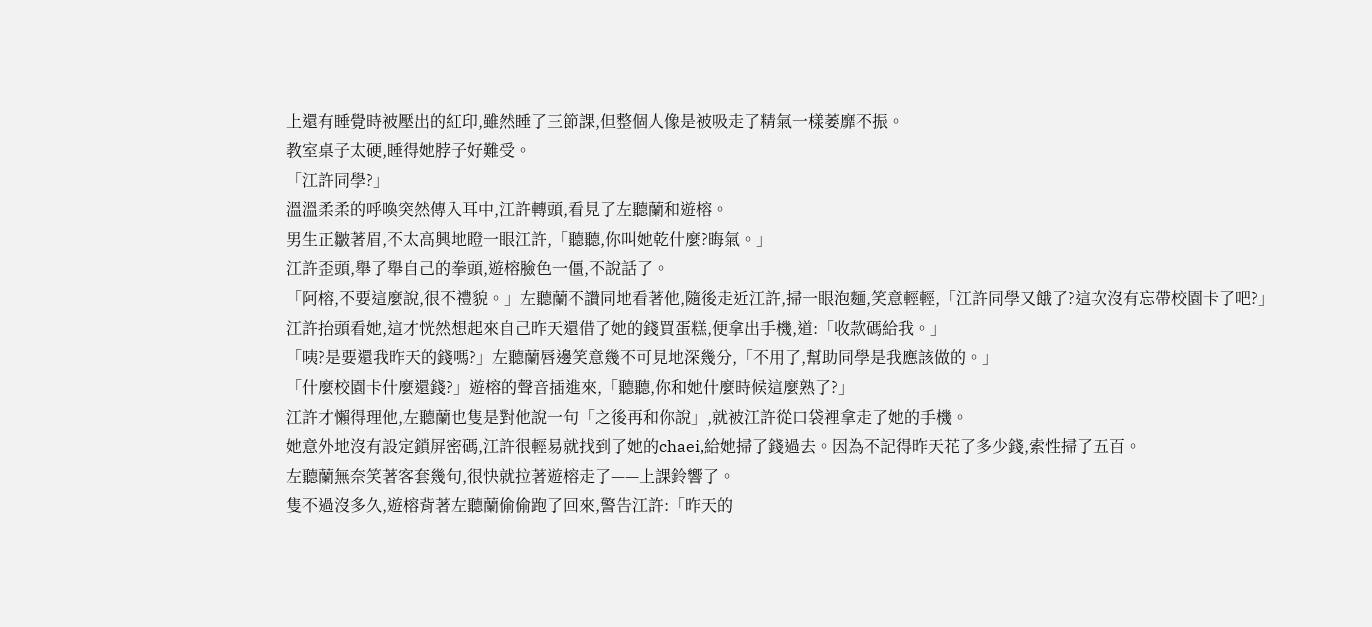上還有睡覺時被壓出的紅印,雖然睡了三節課,但整個人像是被吸走了精氣一樣萎靡不振。
教室桌子太硬,睡得她脖子好難受。
「江許同學?」
溫溫柔柔的呼喚突然傳入耳中,江許轉頭,看見了左聽蘭和遊榕。
男生正皺著眉,不太高興地瞪一眼江許,「聽聽,你叫她乾什麼?晦氣。」
江許歪頭,舉了舉自己的拳頭,遊榕臉色一僵,不說話了。
「阿榕,不要這麼說,很不禮貌。」左聽蘭不讚同地看著他,隨後走近江許,掃一眼泡麵,笑意輕輕,「江許同學又餓了?這次沒有忘帶校園卡了吧?」
江許抬頭看她,這才恍然想起來自己昨天還借了她的錢買蛋糕,便拿出手機,道:「收款碼給我。」
「咦?是要還我昨天的錢嗎?」左聽蘭唇邊笑意幾不可見地深幾分,「不用了,幫助同學是我應該做的。」
「什麼校園卡什麼還錢?」遊榕的聲音插進來,「聽聽,你和她什麼時候這麼熟了?」
江許才懶得理他,左聽蘭也隻是對他說一句「之後再和你說」,就被江許從口袋裡拿走了她的手機。
她意外地沒有設定鎖屏密碼,江許很輕易就找到了她的chaei,給她掃了錢過去。因為不記得昨天花了多少錢,索性掃了五百。
左聽蘭無奈笑著客套幾句,很快就拉著遊榕走了——上課鈴響了。
隻不過沒多久,遊榕背著左聽蘭偷偷跑了回來,警告江許:「昨天的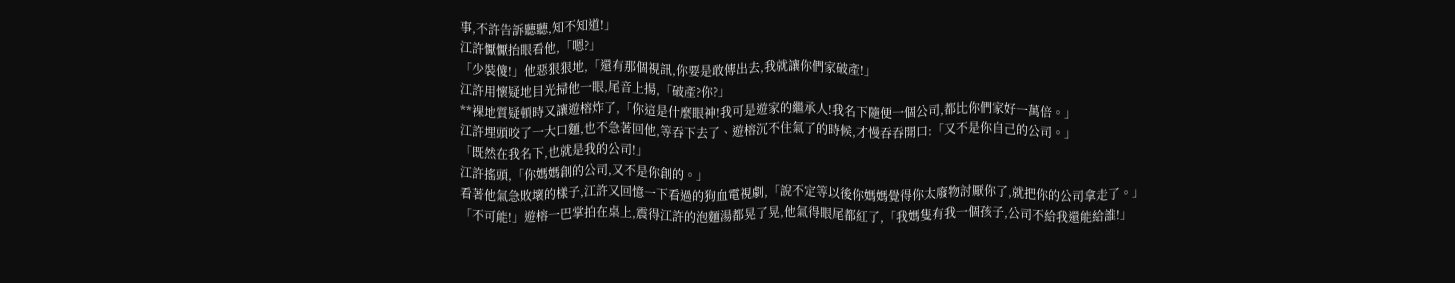事,不許告訴聽聽,知不知道!」
江許懨懨抬眼看他,「嗯?」
「少裝傻!」他惡狠狠地,「還有那個視訊,你要是敢傳出去,我就讓你們家破產!」
江許用懷疑地目光掃他一眼,尾音上揚,「破產?你?」
**裸地質疑頓時又讓遊榕炸了,「你這是什麼眼神!我可是遊家的繼承人!我名下隨便一個公司,都比你們家好一萬倍。」
江許埋頭咬了一大口麵,也不急著回他,等吞下去了、遊榕沉不住氣了的時候,才慢吞吞開口:「又不是你自己的公司。」
「既然在我名下,也就是我的公司!」
江許搖頭,「你媽媽創的公司,又不是你創的。」
看著他氣急敗壞的樣子,江許又回憶一下看過的狗血電視劇,「說不定等以後你媽媽覺得你太廢物討厭你了,就把你的公司拿走了。」
「不可能!」遊榕一巴掌拍在桌上,震得江許的泡麵湯都晃了晃,他氣得眼尾都紅了,「我媽隻有我一個孩子,公司不給我還能給誰!」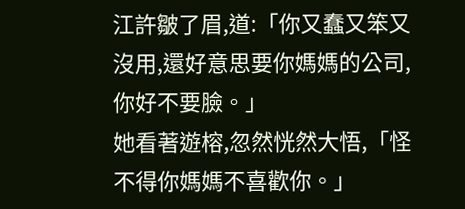江許皺了眉,道:「你又蠢又笨又沒用,還好意思要你媽媽的公司,你好不要臉。」
她看著遊榕,忽然恍然大悟,「怪不得你媽媽不喜歡你。」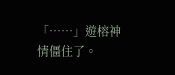「……」遊榕神情僵住了。